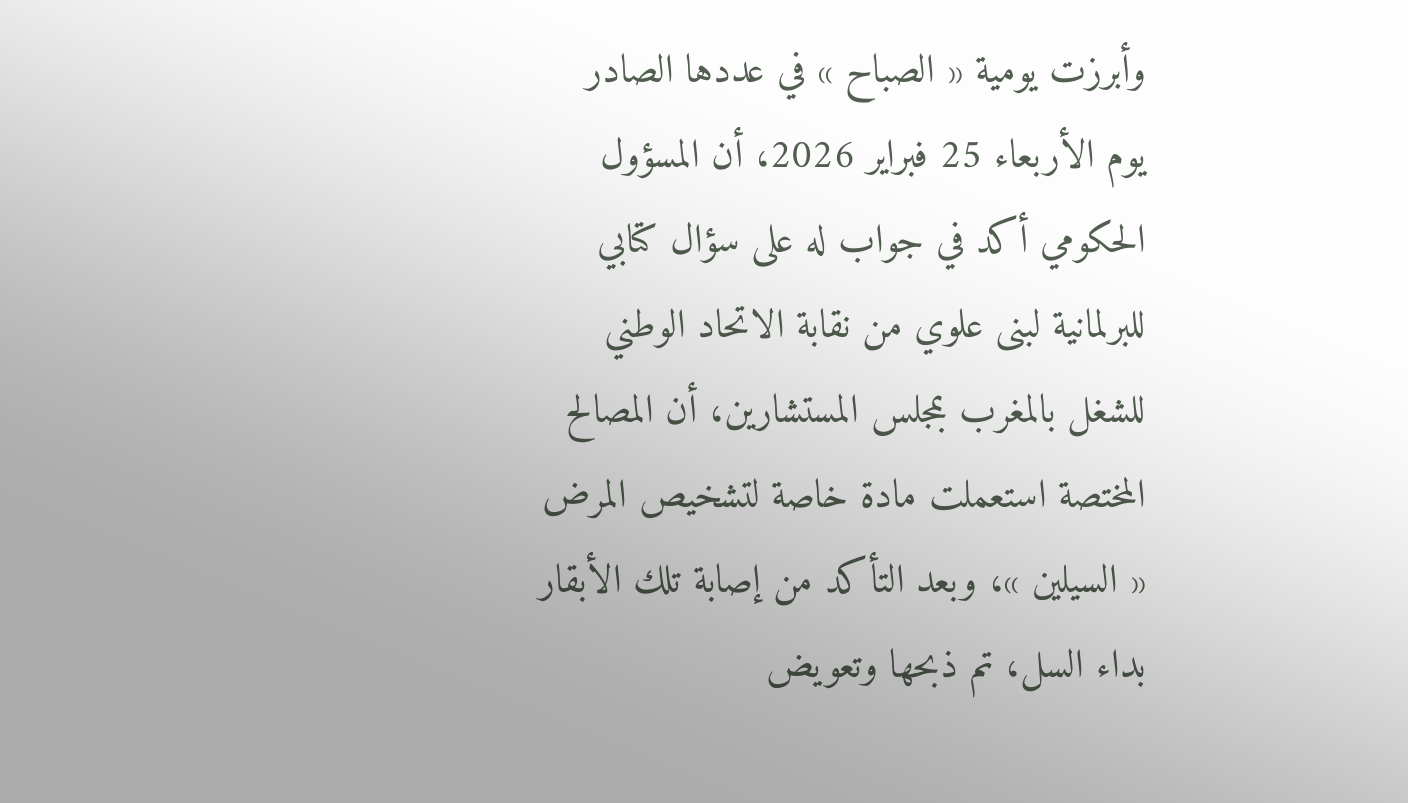وأبرزت يومية « الصباح » في عددها الصادر يوم الأربعاء 25 فبراير 2026، أن المسؤول الحكومي أكد في جواب له على سؤال كتابي للبرلمانية لبنى علوي من نقابة الاتحاد الوطني للشغل بالمغرب بمجلس المستشارين، أن المصالح المختصة استعملت مادة خاصة لتشخيص المرض « السيلين »، وبعد التأكد من إصابة تلك الأبقار بداء السل، تم ذبحها وتعويض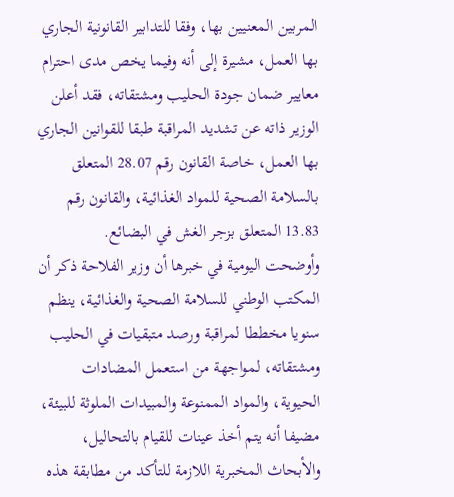المربين المعنيين بها، وفقا للتدابير القانونية الجاري بها العمل، مشيرة إلى أنه وفيما يخص مدى احترام معايير ضمان جودة الحليب ومشتقاته، فقد أعلن الوزير ذاته عن تشديد المراقبة طبقا للقوانين الجاري بها العمل، خاصة القانون رقم 28.07 المتعلق بالسلامة الصحية للمواد الغذائية، والقانون رقم 13.83 المتعلق بزجر الغش في البضائع.
وأوضحت اليومية في خبرها أن وزير الفلاحة ذكر أن المكتب الوطني للسلامة الصحية والغذائية، ينظم سنويا مخططا لمراقبة ورصد متبقيات في الحليب ومشتقاته، لمواجهة من استعمل المضادات الحيوية، والمواد الممنوعة والمبيدات الملوثة للبيئة، مضيفا أنه يتم أخذ عينات للقيام بالتحاليل، والأبحاث المخبرية اللازمة للتأكد من مطابقة هذه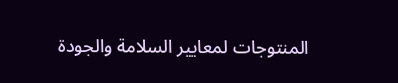المنتوجات لمعايير السلامة والجودة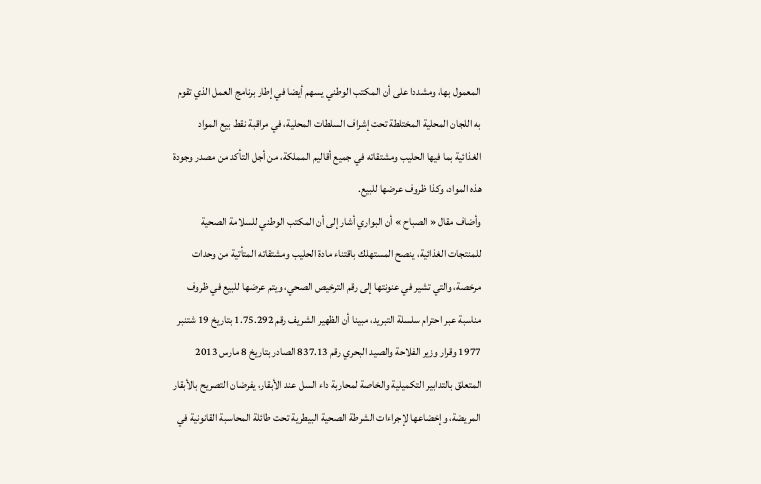المعمول بها، ومشددا على أن المكتب الوطني يسهم أيضا في إطار برنامج العمل الذي تقوم به اللجان المحلية المختلطة تحت إشراف السلطات المحلية، في مراقبة نقط بيع المواد الغذائية بما فيها الحليب ومشتقاته في جميع أقاليم المملكة، من أجل التأكد من مصدر وجودة هذه المواد، وكذا ظروف عرضها للبيع.
وأضاف مقال « الصباح » أن البواري أشار إلى أن المكتب الوطني للسلامة الصحية للمنتجات الغذائية، ينصح المستهلك باقتناء مادة الحليب ومشتقاته المتأتية من وحدات مرخصة، والتي تشير في عنونتها إلى رقم الترخيص الصحي، ويتم عرضها للبيع في ظروف مناسبة عبر احترام سلسلة التبريد، مبينا أن الظهير الشريف رقم 1.75.292 بتاريخ 19 شتنبر 1977 وقرار وزير الفلاحة والصيد البحري رقم 837.13 الصادر بتاريخ 8 مارس 2013 المتعلق بالتدابير التكميلية والخاصة لمحاربة داء السل عند الأبقار، يفرضان التصريح بالأبقار المريضة، وإخضاعها لإجراءات الشرطة الصحية البيطرية تحت طائلة المحاسبة القانونية في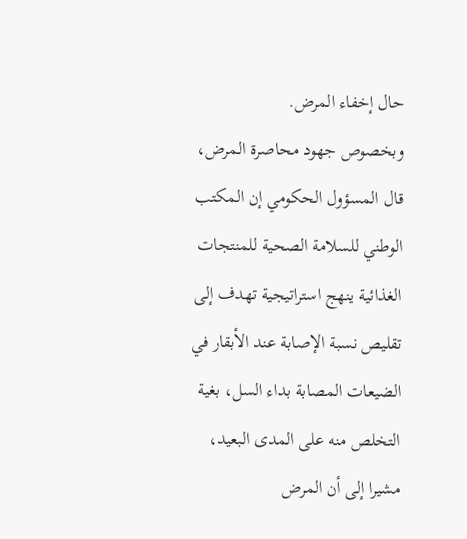حال إخفاء المرض.
وبخصوص جهود محاصرة المرض، قال المسؤول الحكومي إن المكتب الوطني للسلامة الصحية للمنتجات الغذائية ينهج استراتيجية تهدف إلى تقليص نسبة الإصابة عند الأبقار في الضيعات المصابة بداء السل، بغية التخلص منه على المدى البعيد، مشيرا إلى أن المرض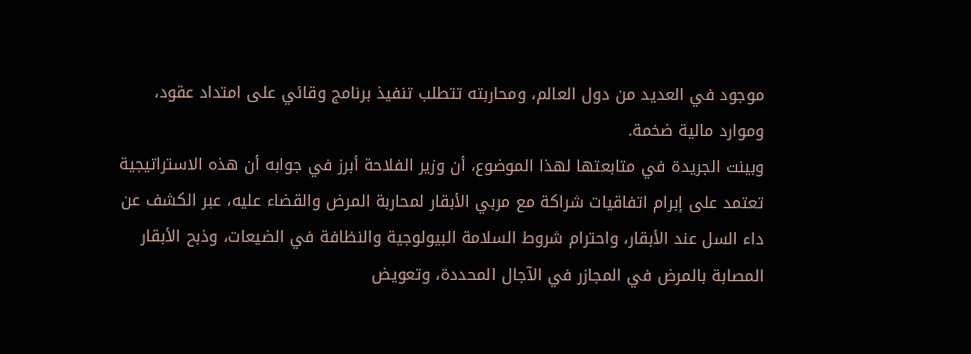موجود في العديد من دول العالم، ومحاربته تتطلب تنفيذ برنامج وقائي على امتداد عقود، وموارد مالية ضخمة.
وبينت الجريدة في متابعتها لهذا الموضوع، أن وزير الفلاحة أبرز في جوابه أن هذه الاستراتيجية تعتمد على إبرام اتفاقيات شراكة مع مربي الأبقار لمحاربة المرض والقضاء عليه، عبر الكشف عن داء السل عند الأبقار، واحترام شروط السلامة البيولوجية والنظافة في الضيعات، وذبح الأبقار المصابة بالمرض في المجازر في الآجال المحددة، وتعويض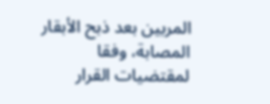المربين بعد ذبح الأبقار المصابة، وفقا لمقتضيات القرار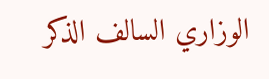الوزاري السالف الذكر